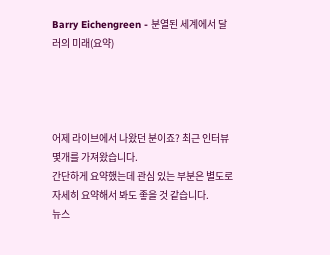Barry Eichengreen - 분열된 세계에서 달러의 미래(요약)




어제 라이브에서 나왔던 분이죠? 최근 인터뷰 몇개를 가져왔습니다.
간단하게 요약했는데 관심 있는 부분은 별도로 자세히 요약해서 봐도 좋을 것 같습니다.
뉴스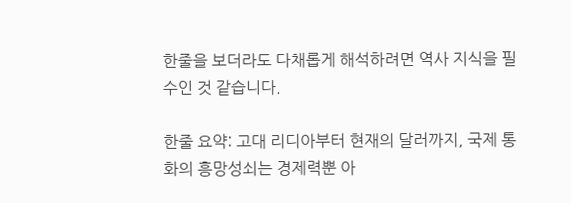한줄을 보더라도 다채롭게 해석하려면 역사 지식을 필수인 것 같습니다.

한줄 요약: 고대 리디아부터 현재의 달러까지, 국제 통화의 흥망성쇠는 경제력뿐 아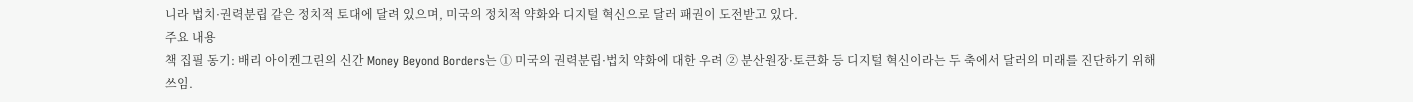니라 법치·권력분립 같은 정치적 토대에 달려 있으며, 미국의 정치적 약화와 디지털 혁신으로 달러 패권이 도전받고 있다.
주요 내용
책 집필 동기: 배리 아이켄그린의 신간 Money Beyond Borders는 ① 미국의 권력분립·법치 약화에 대한 우려 ② 분산원장·토큰화 등 디지털 혁신이라는 두 축에서 달러의 미래를 진단하기 위해 쓰임.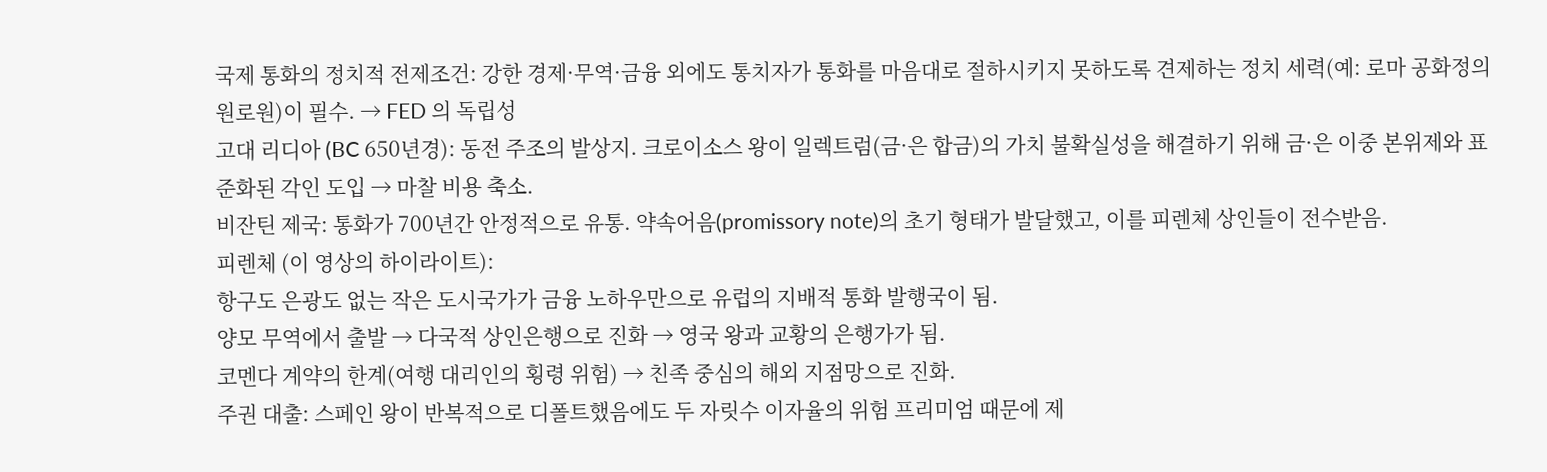국제 통화의 정치적 전제조건: 강한 경제·무역·금융 외에도 통치자가 통화를 마음대로 절하시키지 못하도록 견제하는 정치 세력(예: 로마 공화정의 원로원)이 필수. → FED 의 독립성
고대 리디아 (BC 650년경): 동전 주조의 발상지. 크로이소스 왕이 일렉트럼(금·은 합금)의 가치 불확실성을 해결하기 위해 금·은 이중 본위제와 표준화된 각인 도입 → 마찰 비용 축소.
비잔틴 제국: 통화가 700년간 안정적으로 유통. 약속어음(promissory note)의 초기 형태가 발달했고, 이를 피렌체 상인들이 전수받음.
피렌체 (이 영상의 하이라이트):
항구도 은광도 없는 작은 도시국가가 금융 노하우만으로 유럽의 지배적 통화 발행국이 됨.
양모 무역에서 출발 → 다국적 상인은행으로 진화 → 영국 왕과 교황의 은행가가 됨.
코멘다 계약의 한계(여행 대리인의 횡령 위험) → 친족 중심의 해외 지점망으로 진화.
주권 대출: 스페인 왕이 반복적으로 디폴트했음에도 두 자릿수 이자율의 위험 프리미엄 때문에 제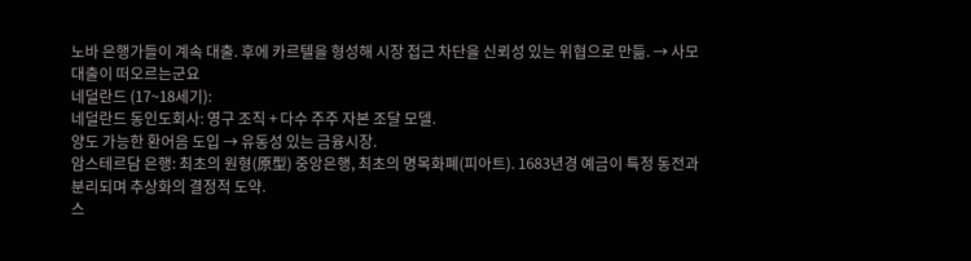노바 은행가들이 계속 대출. 후에 카르텔을 형성해 시장 접근 차단을 신뢰성 있는 위협으로 만듦. → 사모 대출이 떠오르는군요
네덜란드 (17~18세기):
네덜란드 동인도회사: 영구 조직 + 다수 주주 자본 조달 모델.
양도 가능한 환어음 도입 → 유동성 있는 금융시장.
암스테르담 은행: 최초의 원형(原型) 중앙은행, 최초의 명목화폐(피아트). 1683년경 예금이 특정 동전과 분리되며 추상화의 결정적 도약.
스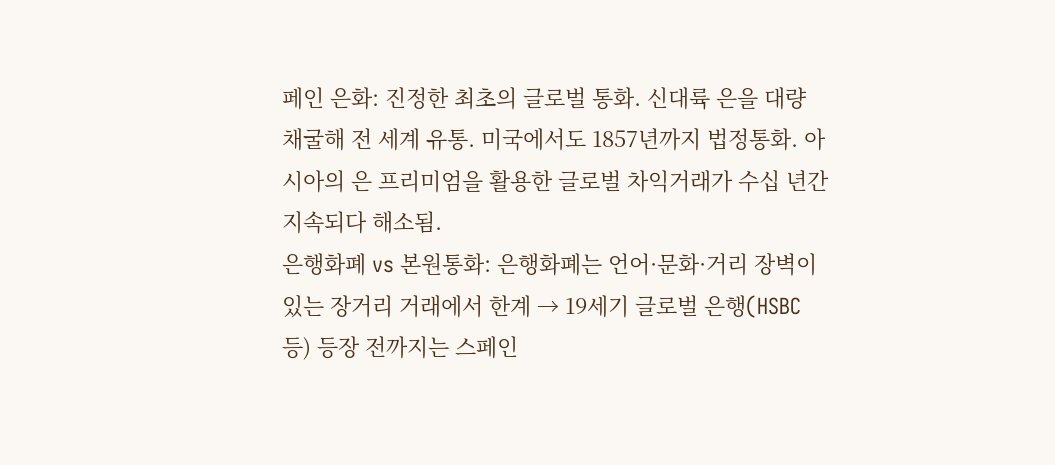페인 은화: 진정한 최초의 글로벌 통화. 신대륙 은을 대량 채굴해 전 세계 유통. 미국에서도 1857년까지 법정통화. 아시아의 은 프리미엄을 활용한 글로벌 차익거래가 수십 년간 지속되다 해소됨.
은행화폐 vs 본원통화: 은행화폐는 언어·문화·거리 장벽이 있는 장거리 거래에서 한계 → 19세기 글로벌 은행(HSBC 등) 등장 전까지는 스페인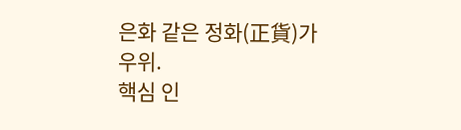은화 같은 정화(正貨)가 우위.
핵심 인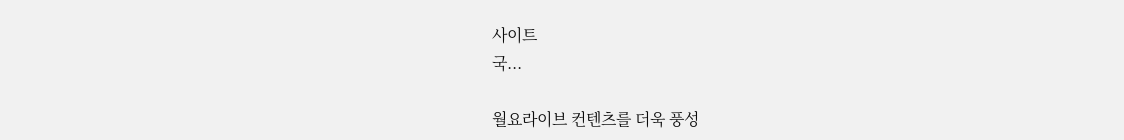사이트
국...

월요라이브 컨텐츠를 더욱 풍성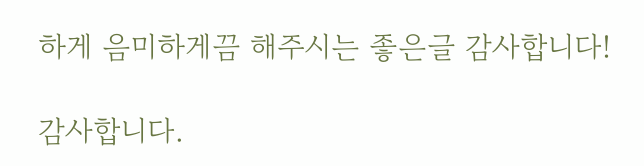하게 음미하게끔 해주시는 좋은글 감사합니다!

감사합니다.